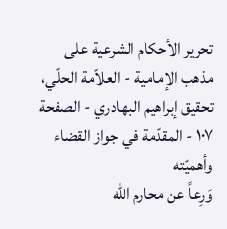تحرير الأحكام الشرعية على مذهب الإمامية - العلاّمة الحلّي، تحقيق إبراهيم البهادري - الصفحة ١٠٧ - المقدّمة في جواز القضاء وأهميّته
وَرِعاً عن محارم الله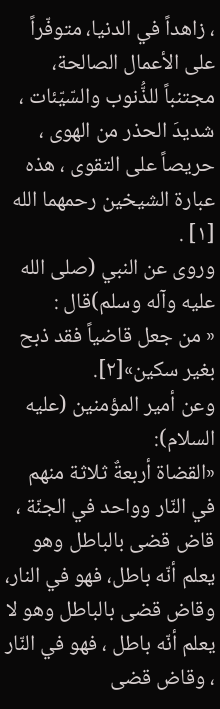، زاهداً في الدنيا، متوفّراً على الأعمال الصالحة، مجتنباً للذُّنوب والسّيّئات ، شديدَ الحذر من الهوى ، حريصاً على التقوى ، هذه عبارة الشيخين رحمهما الله [١] .
وروى عن النبي (صلى الله عليه وآله وسلم)قال :
« من جعل قاضياً فقد ذبح بغير سكين»[٢].
وعن أمير المؤمنين (عليه السلام):
«القضاة أربعةٌ ثلاثة منهم في النّار وواحد في الجنّة ، قاض قضى بالباطل وهو يعلم أنّه باطل، فهو في النار، وقاض قضى بالباطل وهو لا يعلم أنّه باطل ، فهو في النّار ، وقاض قضى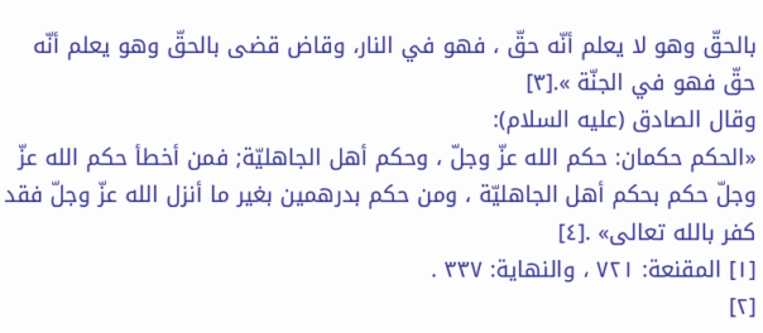بالحقّ وهو لا يعلم أنّه حقّ ، فهو في النار، وقاض قضى بالحقّ وهو يعلم أنّه حقّ فهو في الجنّة ».[٣]
وقال الصادق (عليه السلام):
«الحكم حكمان: حكم الله عزّ وجلّ ، وحكم أهل الجاهليّة; فمن أخطأ حكم الله عزّ وجلّ حكم بحكم أهل الجاهليّة ، ومن حكم بدرهمين بغير ما أنزل الله عزّ وجلّ فقد كفر بالله تعالى» .[٤]
[١] المقنعة: ٧٢١ ، والنهاية: ٣٣٧ .
[٢]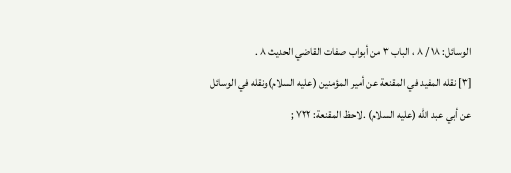الوسائل: ١٨ / ٨ ، الباب ٣ من أبواب صفات القاضي الحديث ٨ .
[٣] نقله المفيد في المقنعة عن أمير المؤمنين (عليه السلام)ونقله في الوسائل عن أبي عبد الله (عليه السلام) .لاحظ المقنعة: ٧٢٢ ;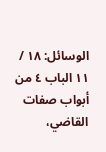الوسائل: ١٨ / ١١ الباب ٤ من أبواب صفات القاضي،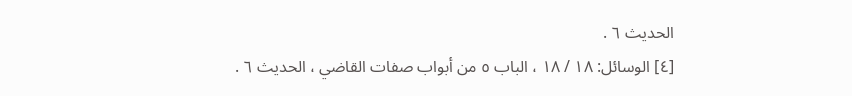الحديث ٦ .
[٤] الوسائل: ١٨ / ١٨ ، الباب ٥ من أبواب صفات القاضي ، الحديث ٦ .